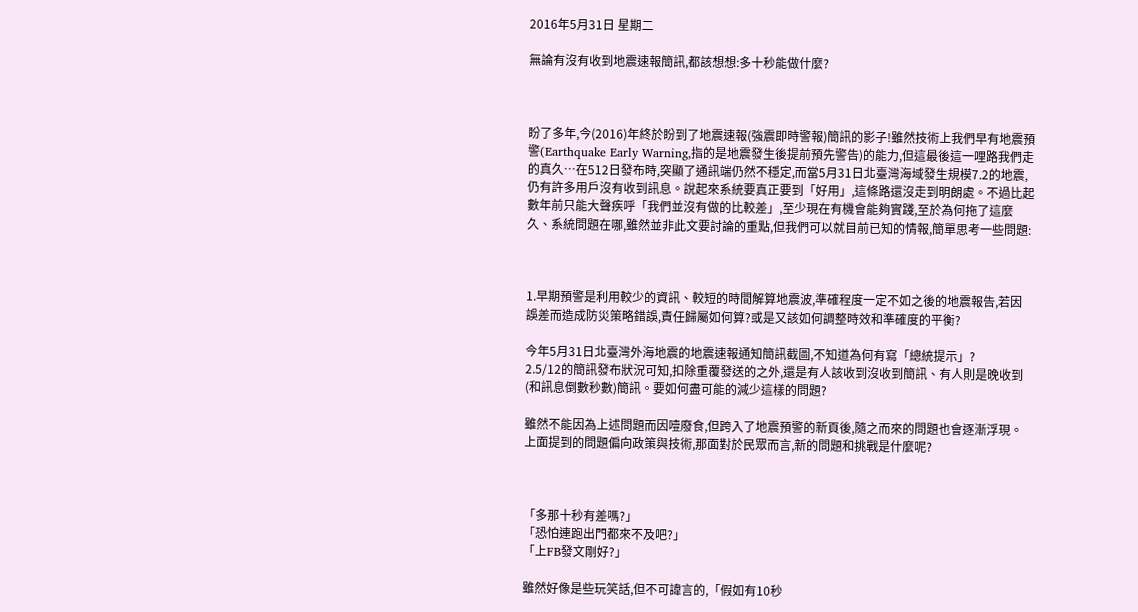2016年5月31日 星期二

無論有沒有收到地震速報簡訊,都該想想:多十秒能做什麼?



盼了多年,今(2016)年終於盼到了地震速報(強震即時警報)簡訊的影子!雖然技術上我們早有地震預警(Earthquake Early Warning,指的是地震發生後提前預先警告)的能力,但這最後這一哩路我們走的真久…在512日發布時,突顯了通訊端仍然不穩定,而當5月31日北臺灣海域發生規模7.2的地震,仍有許多用戶沒有收到訊息。說起來系統要真正要到「好用」,這條路還沒走到明朗處。不過比起數年前只能大聲疾呼「我們並沒有做的比較差」,至少現在有機會能夠實踐,至於為何拖了這麼久、系統問題在哪,雖然並非此文要討論的重點,但我們可以就目前已知的情報,簡單思考一些問題:



1.早期預警是利用較少的資訊、較短的時間解算地震波,準確程度一定不如之後的地震報告,若因誤差而造成防災策略錯誤,責任歸屬如何算?或是又該如何調整時效和準確度的平衡?

今年5月31日北臺灣外海地震的地震速報通知簡訊截圖,不知道為何有寫「總統提示」?
2.5/12的簡訊發布狀況可知,扣除重覆發送的之外,還是有人該收到沒收到簡訊、有人則是晚收到(和訊息倒數秒數)簡訊。要如何盡可能的減少這樣的問題?

雖然不能因為上述問題而因噎廢食,但跨入了地震預警的新頁後,隨之而來的問題也會逐漸浮現。上面提到的問題偏向政策與技術,那面對於民眾而言,新的問題和挑戰是什麼呢?



「多那十秒有差嗎?」
「恐怕連跑出門都來不及吧?」
「上FB發文剛好?」

雖然好像是些玩笑話,但不可諱言的,「假如有10秒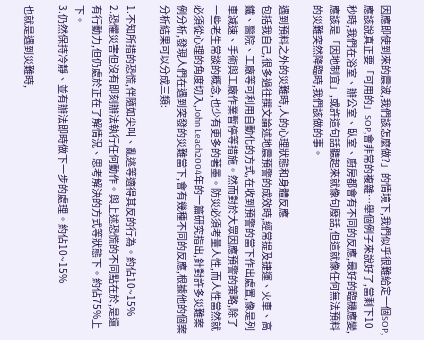因應即使到來的震波,我們該怎麼做?」的情境下,我們似乎很難給定一個SOP,應該說真正要「可用的」SOP,會非常的複雜…舉個例子來說好了,當剩下10秒時,我們在浴室、辦公室、臥室、廚房都會有不同的反應,最好的臨機應變,應該是「因地制宜」,或許這句話聽起來就像句廢話,但這就像任何無法預料的災難突然降臨時,我們該做的事。

遇到預料之外的災難時,人的心理狀態和身體反應
包括我自己,很多過往撰文論述地震預警的成效時,經常提及捷運、火車、高鐵、醫院、工廠等可利用自動化的方式,在收到預警的當下作出處置,像是列車減速、手術與工廠作業暫停等措施。然而對於大眾因應預警的策略,除了一些老生常談的概念,也少有更多的著墨。防災必須考量人性,而人性當然就必須從心理的角度切入,John Leach2004年的一篇研究指出,針對許多災難案例分析,發現人們在遇到突發的災難當下,會有幾種不同的反應,根據他的個案分析結果可以分成三類:

1.不知所措的恐慌,伴隨如尖叫、亂逃等適得其反的行為。約佔10~15%
2.恐懼災害但沒有即刻辦法執行任何動作。與上述恐慌的不同點在於,是還有行動力,但仍處於正在了解情況、思考解決的方式等狀態下。約佔75%上下。
3.仍然保持冷靜、並有辦法即時做下一步的處理。約佔10~15%

也就是遇到災難時,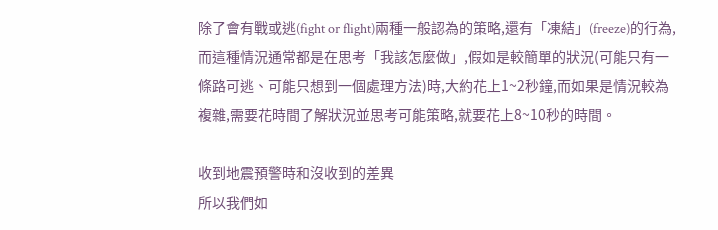除了會有戰或逃(fight or flight)兩種一般認為的策略,還有「凍結」(freeze)的行為,而這種情況通常都是在思考「我該怎麼做」,假如是較簡單的狀況(可能只有一條路可逃、可能只想到一個處理方法)時,大約花上1~2秒鐘,而如果是情況較為複雜,需要花時間了解狀況並思考可能策略,就要花上8~10秒的時間。

收到地震預警時和沒收到的差異
所以我們如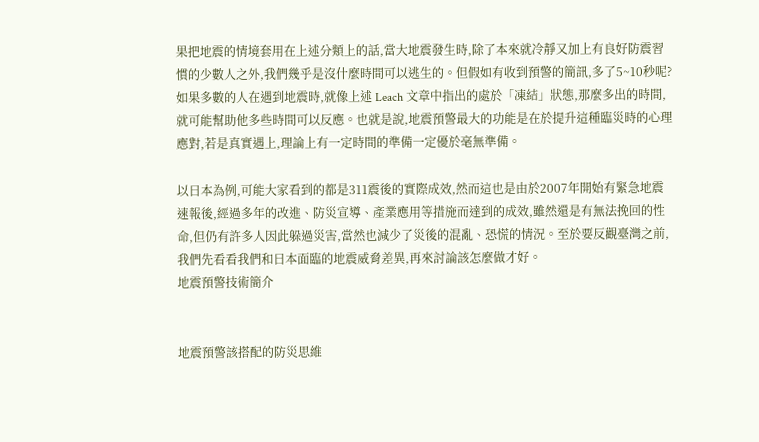果把地震的情境套用在上述分類上的話,當大地震發生時,除了本來就冷靜又加上有良好防震習慣的少數人之外,我們幾乎是沒什麼時間可以逃生的。但假如有收到預警的簡訊,多了5~10秒呢?如果多數的人在遇到地震時,就像上述 Leach 文章中指出的處於「凍結」狀態,那麼多出的時間,就可能幫助他多些時間可以反應。也就是說,地震預警最大的功能是在於提升這種臨災時的心理應對,若是真實遇上,理論上有一定時間的準備一定優於毫無準備。

以日本為例,可能大家看到的都是311震後的實際成效,然而這也是由於2007年開始有緊急地震速報後,經過多年的改進、防災宣導、產業應用等措施而達到的成效,雖然還是有無法挽回的性命,但仍有許多人因此躲過災害,當然也減少了災後的混亂、恐慌的情況。至於要反觀臺灣之前,我們先看看我們和日本面臨的地震威脅差異,再來討論該怎麼做才好。
地震預警技術簡介


地震預警該搭配的防災思維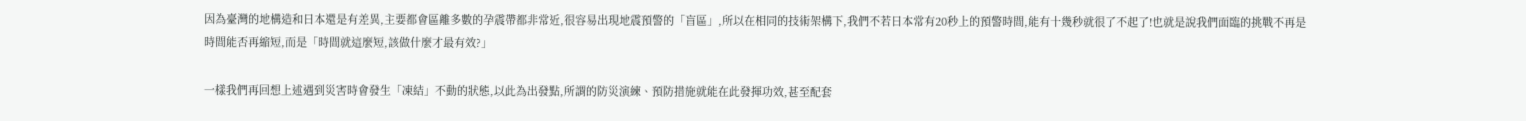因為臺灣的地構造和日本還是有差異,主要都會區離多數的孕震帶都非常近,很容易出現地震預警的「盲區」,所以在相同的技術架構下,我們不若日本常有20秒上的預警時間,能有十幾秒就很了不起了!也就是說我們面臨的挑戰不再是時間能否再縮短,而是「時間就這麼短,該做什麼才最有效?」

一樣我們再回想上述遇到災害時會發生「凍結」不動的狀態,以此為出發點,所謂的防災演練、預防措施就能在此發揮功效,甚至配套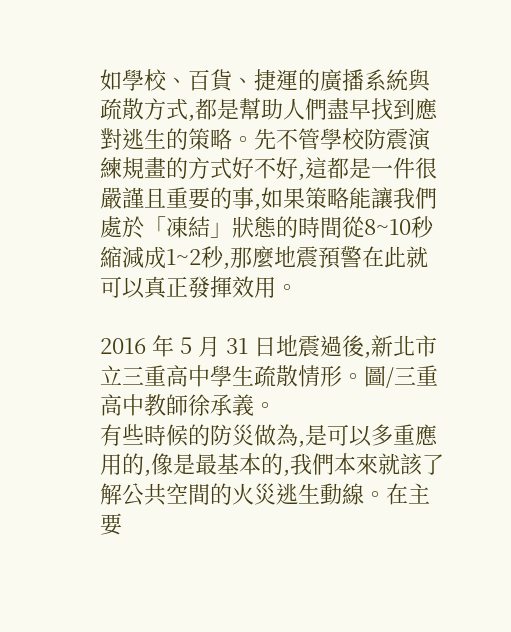如學校、百貨、捷運的廣播系統與疏散方式,都是幫助人們盡早找到應對逃生的策略。先不管學校防震演練規畫的方式好不好,這都是一件很嚴謹且重要的事,如果策略能讓我們處於「凍結」狀態的時間從8~10秒縮減成1~2秒,那麼地震預警在此就可以真正發揮效用。

2016 年 5 月 31 日地震過後,新北市
立三重高中學生疏散情形。圖/三重
高中教師徐承義。
有些時候的防災做為,是可以多重應用的,像是最基本的,我們本來就該了解公共空間的火災逃生動線。在主要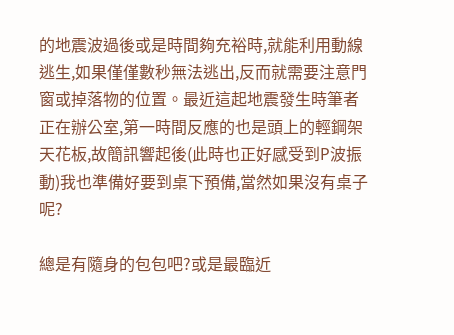的地震波過後或是時間夠充裕時,就能利用動線逃生,如果僅僅數秒無法逃出,反而就需要注意門窗或掉落物的位置。最近這起地震發生時筆者正在辦公室,第一時間反應的也是頭上的輕鋼架天花板,故簡訊響起後(此時也正好感受到P波振動)我也準備好要到桌下預備,當然如果沒有桌子呢?

總是有隨身的包包吧?或是最臨近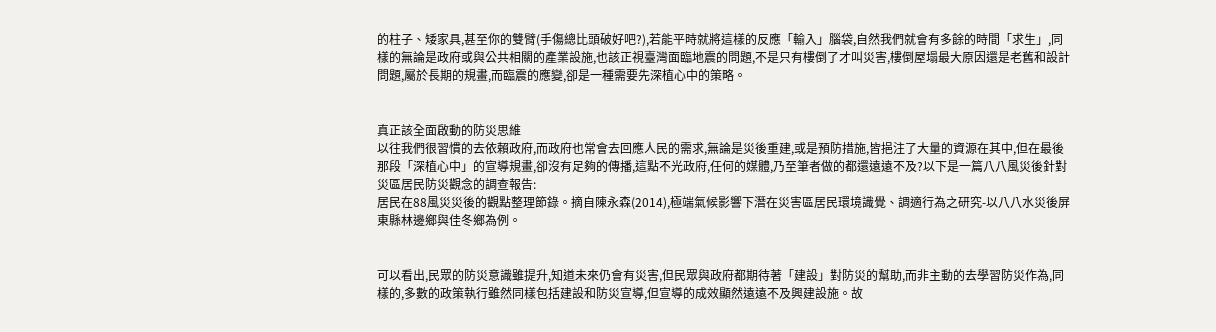的柱子、矮家具,甚至你的雙臂(手傷總比頭破好吧?),若能平時就將這樣的反應「輸入」腦袋,自然我們就會有多餘的時間「求生」,同樣的無論是政府或與公共相關的產業設施,也該正視臺灣面臨地震的問題,不是只有樓倒了才叫災害,樓倒屋塌最大原因還是老舊和設計問題,屬於長期的規畫,而臨震的應變,卻是一種需要先深植心中的策略。


真正該全面啟動的防災思維
以往我們很習慣的去依賴政府,而政府也常會去回應人民的需求,無論是災後重建,或是預防措施,皆挹注了大量的資源在其中,但在最後那段「深植心中」的宣導規畫,卻沒有足夠的傳播,這點不光政府,任何的媒體,乃至筆者做的都還遠遠不及?以下是一篇八八風災後針對災區居民防災觀念的調查報告:
居民在88風災災後的觀點整理節錄。摘自陳永森(2014),極端氣候影響下潛在災害區居民環境識覺、調適行為之研究-以八八水災後屏東縣林邊鄉與佳冬鄉為例。


可以看出,民眾的防災意識雖提升,知道未來仍會有災害,但民眾與政府都期待著「建設」對防災的幫助,而非主動的去學習防災作為,同樣的,多數的政策執行雖然同樣包括建設和防災宣導,但宣導的成效顯然遠遠不及興建設施。故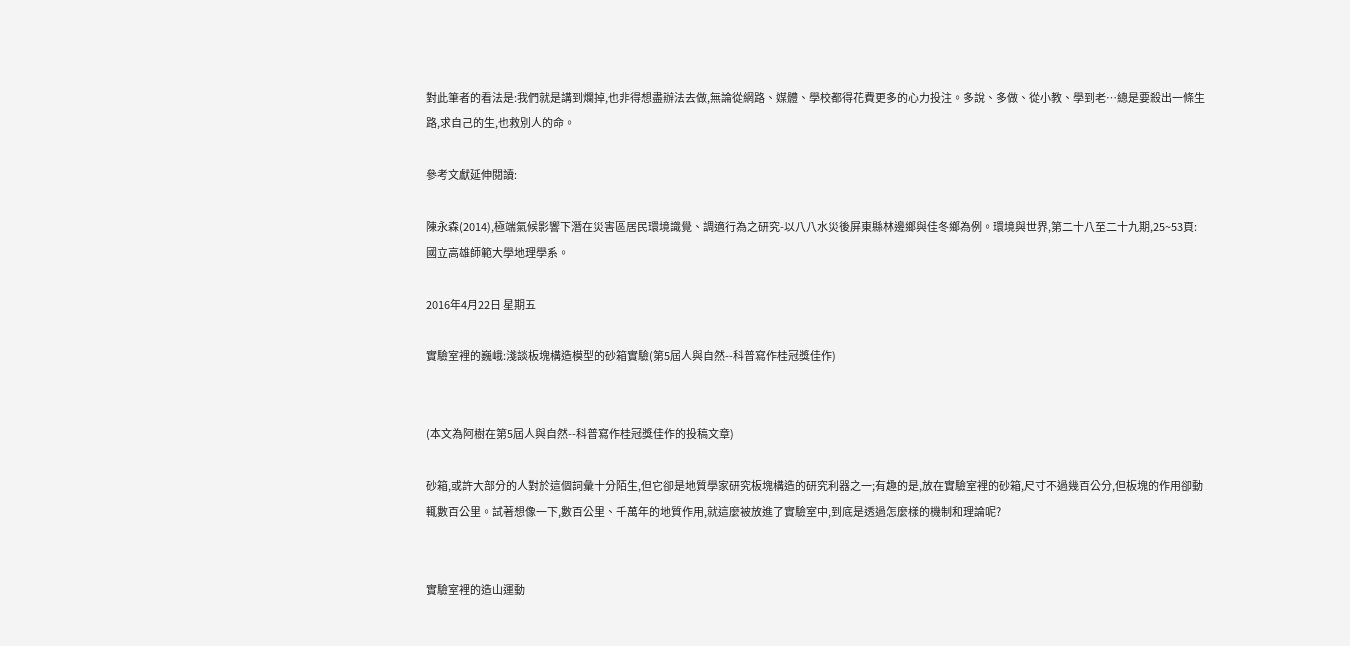對此筆者的看法是:我們就是講到爛掉,也非得想盡辦法去做,無論從網路、媒體、學校都得花費更多的心力投注。多說、多做、從小教、學到老…總是要殺出一條生路,求自己的生,也救別人的命。

參考文獻延伸閱讀:

陳永森(2014),極端氣候影響下潛在災害區居民環境識覺、調適行為之研究-以八八水災後屏東縣林邊鄉與佳冬鄉為例。環境與世界,第二十八至二十九期,25~53頁:國立高雄師範大學地理學系。

2016年4月22日 星期五

實驗室裡的巍峨:淺談板塊構造模型的砂箱實驗(第5屆人與自然--科普寫作桂冠獎佳作)


(本文為阿樹在第5屆人與自然--科普寫作桂冠獎佳作的投稿文章)

砂箱,或許大部分的人對於這個詞彙十分陌生,但它卻是地質學家研究板塊構造的研究利器之一;有趣的是,放在實驗室裡的砂箱,尺寸不過幾百公分,但板塊的作用卻動輒數百公里。試著想像一下,數百公里、千萬年的地質作用,就這麼被放進了實驗室中,到底是透過怎麼樣的機制和理論呢?


實驗室裡的造山運動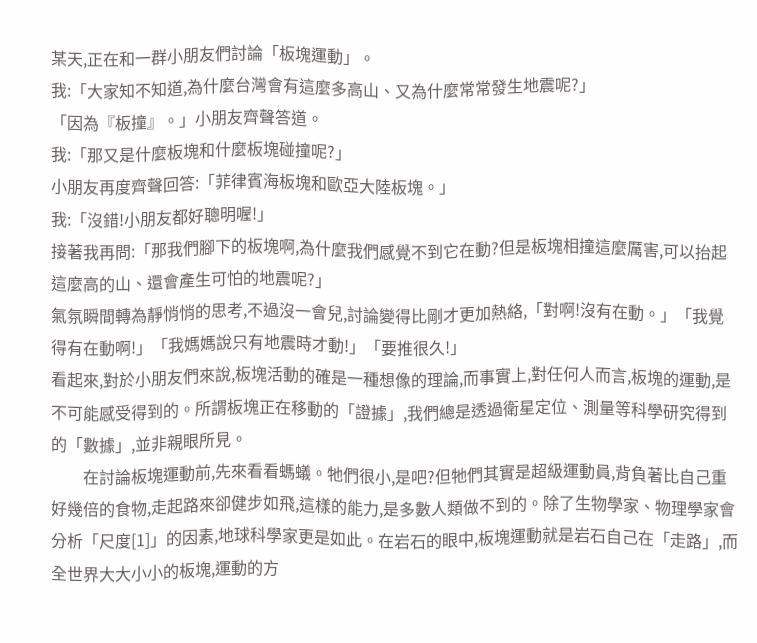某天,正在和一群小朋友們討論「板塊運動」。
我:「大家知不知道,為什麼台灣會有這麼多高山、又為什麼常常發生地震呢?」
「因為『板撞』。」小朋友齊聲答道。
我:「那又是什麼板塊和什麼板塊碰撞呢?」
小朋友再度齊聲回答:「菲律賓海板塊和歐亞大陸板塊。」
我:「沒錯!小朋友都好聰明喔!」
接著我再問:「那我們腳下的板塊啊,為什麼我們感覺不到它在動?但是板塊相撞這麼厲害,可以抬起這麼高的山、還會產生可怕的地震呢?」
氣氛瞬間轉為靜悄悄的思考,不過沒一會兒,討論變得比剛才更加熱絡,「對啊!沒有在動。」「我覺得有在動啊!」「我媽媽說只有地震時才動!」「要推很久!」
看起來,對於小朋友們來說,板塊活動的確是一種想像的理論,而事實上,對任何人而言,板塊的運動,是不可能感受得到的。所謂板塊正在移動的「證據」,我們總是透過衛星定位、測量等科學研究得到的「數據」,並非親眼所見。
        在討論板塊運動前,先來看看螞蟻。牠們很小,是吧?但牠們其實是超級運動員,背負著比自己重好幾倍的食物,走起路來卻健步如飛,這樣的能力,是多數人類做不到的。除了生物學家、物理學家會分析「尺度[1]」的因素,地球科學家更是如此。在岩石的眼中,板塊運動就是岩石自己在「走路」,而全世界大大小小的板塊,運動的方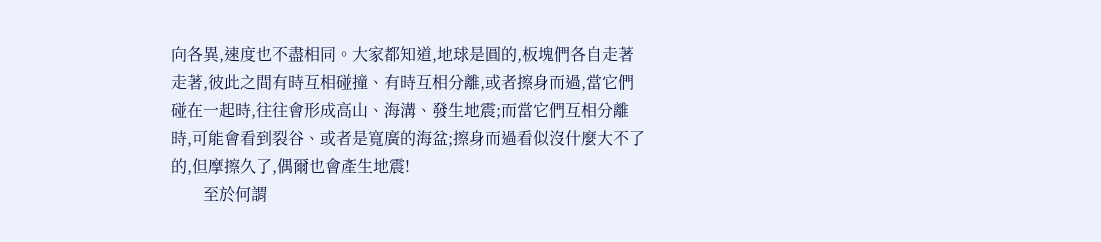向各異,速度也不盡相同。大家都知道,地球是圓的,板塊們各自走著走著,彼此之間有時互相碰撞、有時互相分離,或者擦身而過,當它們碰在一起時,往往會形成高山、海溝、發生地震;而當它們互相分離時,可能會看到裂谷、或者是寬廣的海盆;擦身而過看似沒什麼大不了的,但摩擦久了,偶爾也會產生地震!
        至於何謂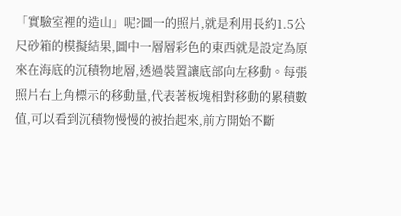「實驗室裡的造山」呢?圖一的照片,就是利用長約1.5公尺砂箱的模擬結果,圖中一層層彩色的東西就是設定為原來在海底的沉積物地層,透過裝置讓底部向左移動。每張照片右上角標示的移動量,代表著板塊相對移動的累積數值,可以看到沉積物慢慢的被抬起來,前方開始不斷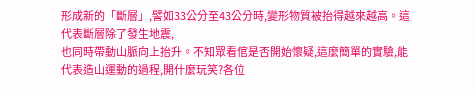形成新的「斷層」,譬如33公分至43公分時,變形物質被抬得越來越高。這代表斷層除了發生地震,
也同時帶動山脈向上抬升。不知眾看倌是否開始懷疑,這麼簡單的實驗,能代表造山運動的過程,開什麼玩笑?各位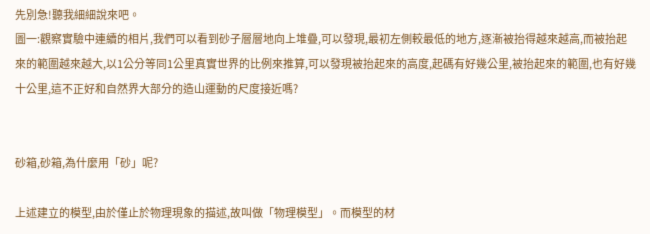先別急!聽我細細說來吧。
圖一:觀察實驗中連續的相片,我們可以看到砂子層層地向上堆疊,可以發現,最初左側較最低的地方,逐漸被抬得越來越高,而被抬起來的範圍越來越大,以1公分等同1公里真實世界的比例來推算,可以發現被抬起來的高度,起碼有好幾公里,被抬起來的範圍,也有好幾十公里,這不正好和自然界大部分的造山運動的尺度接近嗎?


砂箱,砂箱,為什麼用「砂」呢?

上述建立的模型,由於僅止於物理現象的描述,故叫做「物理模型」。而模型的材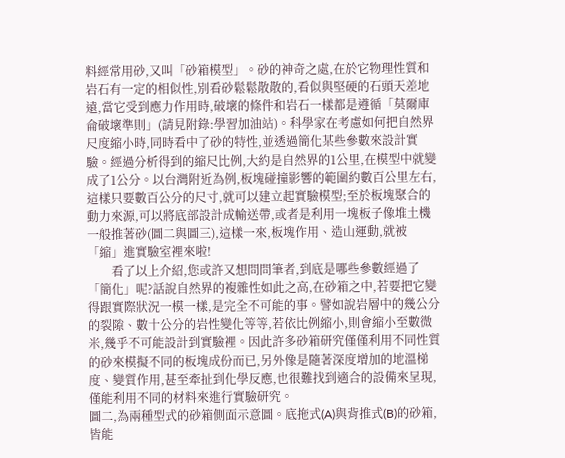料經常用砂,又叫「砂箱模型」。砂的神奇之處,在於它物理性質和岩石有一定的相似性,別看砂鬆鬆散散的,看似與堅硬的石頭天差地遠,當它受到應力作用時,破壞的條件和岩石一樣都是遵循「莫爾庫侖破壞準則」(請見附錄:學習加油站)。科學家在考慮如何把自然界尺度縮小時,同時看中了砂的特性,並透過簡化某些參數來設計實驗。經過分析得到的縮尺比例,大約是自然界的1公里,在模型中就變成了1公分。以台灣附近為例,板塊碰撞影響的範圍約數百公里左右,這樣只要數百公分的尺寸,就可以建立起實驗模型;至於板塊聚合的動力來源,可以將底部設計成輸送帶,或者是利用一塊板子像堆土機一般推著砂(圖二與圖三),這樣一來,板塊作用、造山運動,就被「縮」進實驗室裡來啦!
        看了以上介紹,您或許又想問問筆者,到底是哪些參數經過了「簡化」呢?話說自然界的複雜性如此之高,在砂箱之中,若要把它變得跟實際狀況一模一樣,是完全不可能的事。譬如說岩層中的幾公分的裂隙、數十公分的岩性變化等等,若依比例縮小,則會縮小至數微米,幾乎不可能設計到實驗裡。因此許多砂箱研究僅僅利用不同性質的砂來模擬不同的板塊成份而已,另外像是隨著深度增加的地溫梯度、變質作用,甚至牽扯到化學反應,也很難找到適合的設備來呈現,僅能利用不同的材料來進行實驗研究。
圖二,為兩種型式的砂箱側面示意圖。底拖式(A)與背推式(B)的砂箱,皆能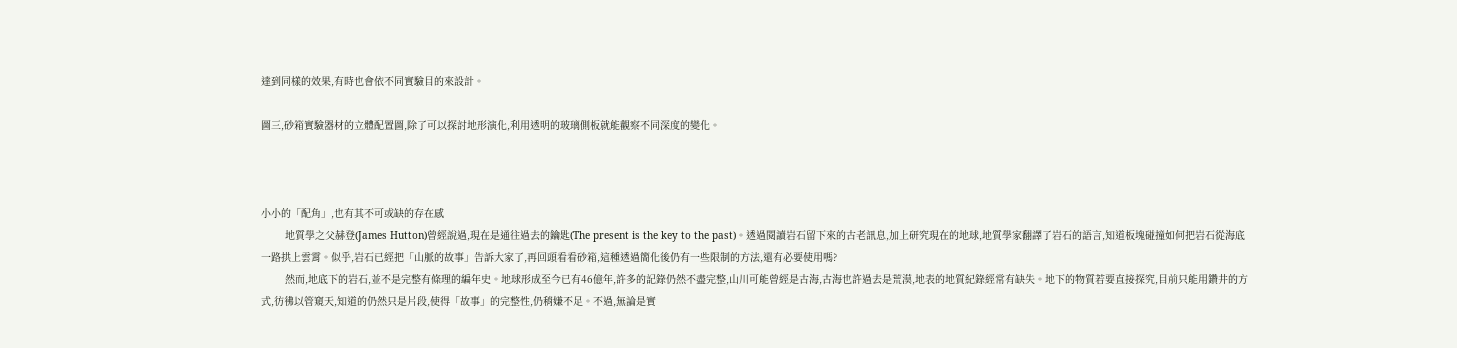達到同樣的效果,有時也會依不同實驗目的來設計。

圖三,砂箱實驗器材的立體配置圖,除了可以探討地形演化,利用透明的玻璃側板就能觀察不同深度的變化。



小小的「配角」,也有其不可或缺的存在感
        地質學之父赫登(James Hutton)曾經說過,現在是通往過去的鑰匙(The present is the key to the past)。透過閱讀岩石留下來的古老訊息,加上研究現在的地球,地質學家翻譯了岩石的語言,知道板塊碰撞如何把岩石從海底一路拱上雲霄。似乎,岩石已經把「山脈的故事」告訴大家了,再回頭看看砂箱,這種透過簡化後仍有一些限制的方法,還有必要使用嗎?
        然而,地底下的岩石,並不是完整有條理的編年史。地球形成至今已有46億年,許多的記錄仍然不盡完整,山川可能曾經是古海,古海也許過去是荒漠,地表的地質紀錄經常有缺失。地下的物質若要直接探究,目前只能用鑽井的方式,彷彿以管窺天,知道的仍然只是片段,使得「故事」的完整性,仍稍嫌不足。不過,無論是實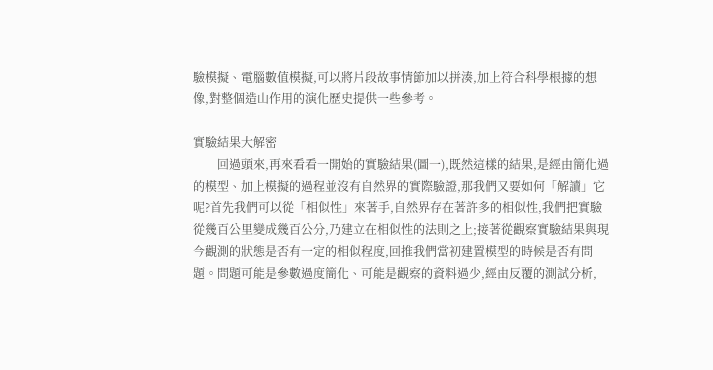驗模擬、電腦數值模擬,可以將片段故事情節加以拼湊,加上符合科學根據的想像,對整個造山作用的演化歷史提供一些參考。

實驗結果大解密
        回過頭來,再來看看一開始的實驗結果(圖一),既然這樣的結果,是經由簡化過的模型、加上模擬的過程並沒有自然界的實際驗證,那我們又要如何「解讀」它呢?首先我們可以從「相似性」來著手,自然界存在著許多的相似性,我們把實驗從幾百公里變成幾百公分,乃建立在相似性的法則之上;接著從觀察實驗結果與現今觀測的狀態是否有一定的相似程度,回推我們當初建置模型的時候是否有問題。問題可能是參數過度簡化、可能是觀察的資料過少,經由反覆的測試分析,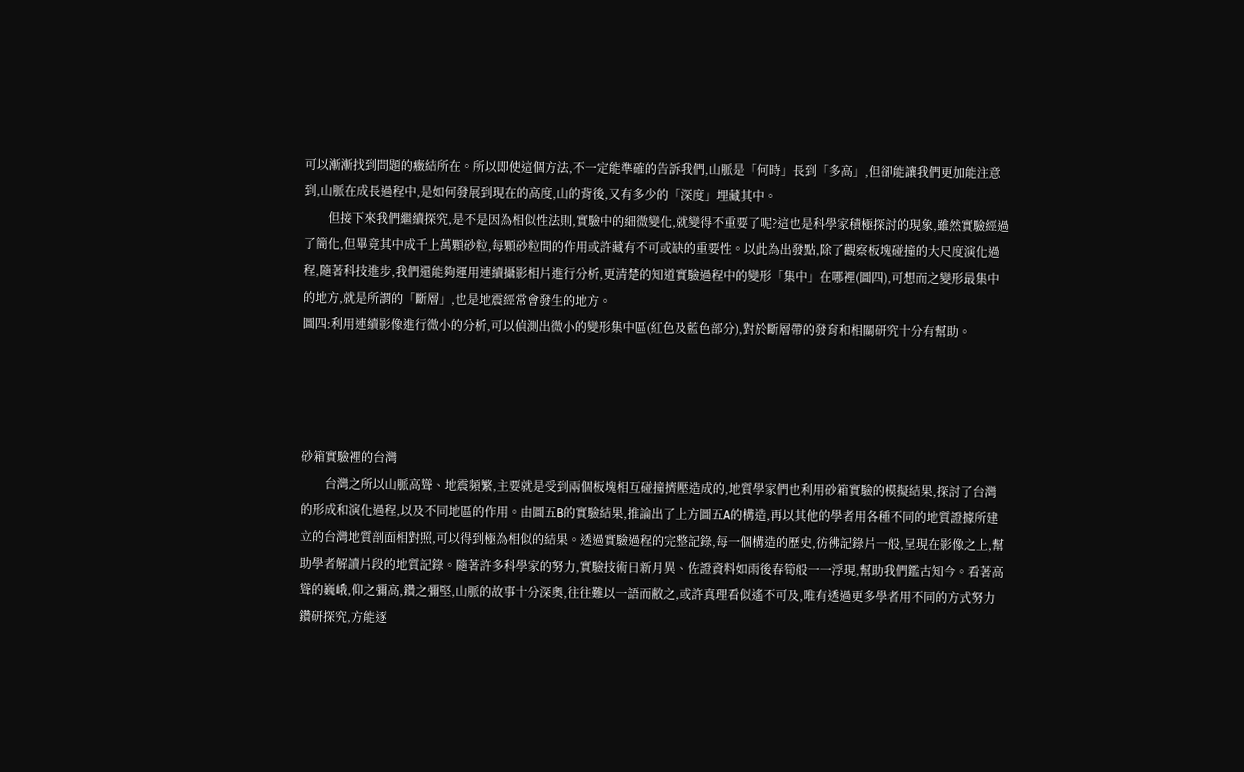可以漸漸找到問題的癥結所在。所以即使這個方法,不一定能準確的告訴我們,山脈是「何時」長到「多高」,但卻能讓我們更加能注意到,山脈在成長過程中,是如何發展到現在的高度,山的背後,又有多少的「深度」埋藏其中。
        但接下來我們繼續探究,是不是因為相似性法則,實驗中的細微變化,就變得不重要了呢?這也是科學家積極探討的現象,雖然實驗經過了簡化,但畢竟其中成千上萬顆砂粒,每顆砂粒間的作用或許藏有不可或缺的重要性。以此為出發點,除了觀察板塊碰撞的大尺度演化過程,隨著科技進步,我們還能夠運用連續攝影相片進行分析,更清楚的知道實驗過程中的變形「集中」在哪裡(圖四),可想而之變形最集中的地方,就是所謂的「斷層」,也是地震經常會發生的地方。
圖四:利用連續影像進行微小的分析,可以偵測出微小的變形集中區(紅色及藍色部分),對於斷層帶的發育和相關研究十分有幫助。




砂箱實驗裡的台灣
        台灣之所以山脈高聳、地震頻繁,主要就是受到兩個板塊相互碰撞擠壓造成的,地質學家們也利用砂箱實驗的模擬結果,探討了台灣的形成和演化過程,以及不同地區的作用。由圖五B的實驗結果,推論出了上方圖五A的構造,再以其他的學者用各種不同的地質證據所建立的台灣地質剖面相對照,可以得到極為相似的結果。透過實驗過程的完整記錄,每一個構造的歷史,彷彿記錄片一般,呈現在影像之上,幫助學者解讀片段的地質記錄。隨著許多科學家的努力,實驗技術日新月異、佐證資料如雨後春筍般一一浮現,幫助我們鑑古知今。看著高聳的巍峨,仰之彌高,鑽之彌堅,山脈的故事十分深奧,往往難以一語而敝之,或許真理看似遙不可及,唯有透過更多學者用不同的方式努力鑽研探究,方能逐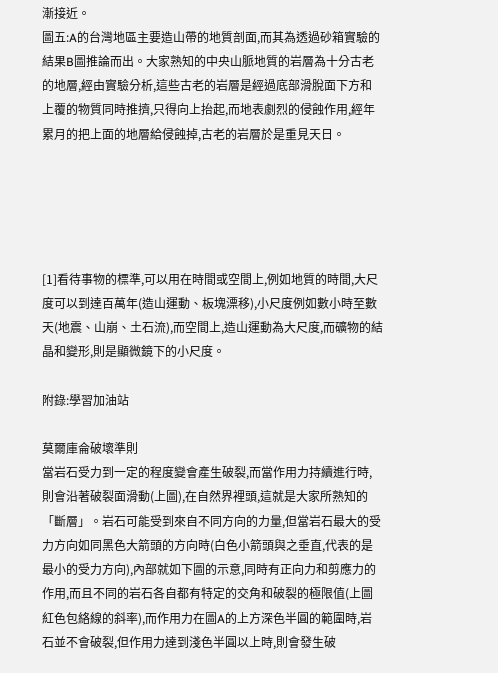漸接近。
圖五:A的台灣地區主要造山帶的地質剖面,而其為透過砂箱實驗的結果B圖推論而出。大家熟知的中央山脈地質的岩層為十分古老的地層,經由實驗分析,這些古老的岩層是經過底部滑脫面下方和上覆的物質同時推擠,只得向上抬起,而地表劇烈的侵蝕作用,經年累月的把上面的地層給侵蝕掉,古老的岩層於是重見天日。





[1]看待事物的標準,可以用在時間或空間上,例如地質的時間,大尺度可以到達百萬年(造山運動、板塊漂移),小尺度例如數小時至數天(地震、山崩、土石流),而空間上,造山運動為大尺度,而礦物的結晶和變形,則是顯微鏡下的小尺度。

附錄:學習加油站

莫爾庫侖破壞準則
當岩石受力到一定的程度變會產生破裂,而當作用力持續進行時,則會沿著破裂面滑動(上圖),在自然界裡頭,這就是大家所熟知的「斷層」。岩石可能受到來自不同方向的力量,但當岩石最大的受力方向如同黑色大箭頭的方向時(白色小箭頭與之垂直,代表的是最小的受力方向),內部就如下圖的示意,同時有正向力和剪應力的作用,而且不同的岩石各自都有特定的交角和破裂的極限值(上圖紅色包絡線的斜率),而作用力在圖A的上方深色半圓的範圍時,岩石並不會破裂,但作用力達到淺色半圓以上時,則會發生破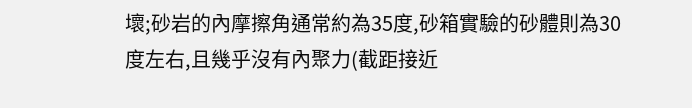壞;砂岩的內摩擦角通常約為35度,砂箱實驗的砂體則為30度左右,且幾乎沒有內聚力(截距接近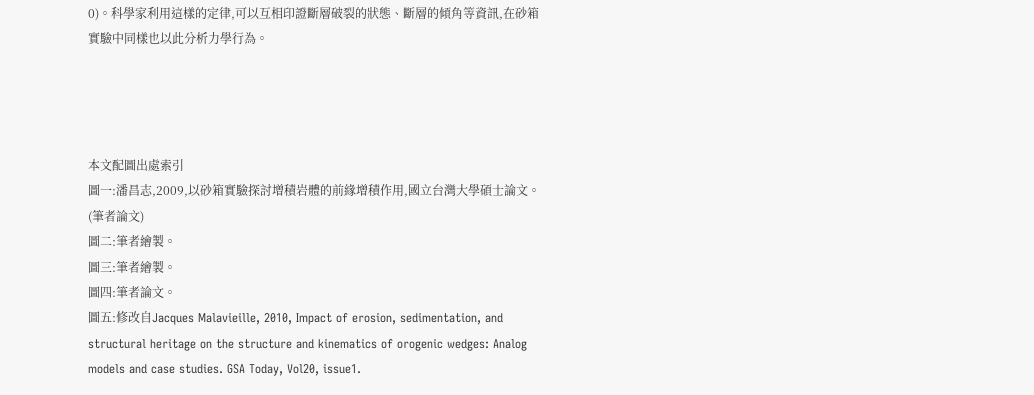0)。科學家利用這樣的定律,可以互相印證斷層破裂的狀態、斷層的傾角等資訊,在砂箱實驗中同樣也以此分析力學行為。




本文配圖出處索引
圖一:潘昌志,2009,以砂箱實驗探討增積岩體的前緣增積作用,國立台灣大學碩士論文。(筆者論文)
圖二:筆者繪製。
圖三:筆者繪製。
圖四:筆者論文。
圖五:修改自Jacques Malavieille, 2010, Impact of erosion, sedimentation, and structural heritage on the structure and kinematics of orogenic wedges: Analog models and case studies. GSA Today, Vol20, issue1.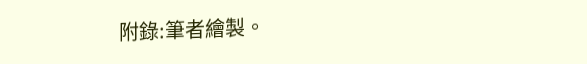附錄:筆者繪製。